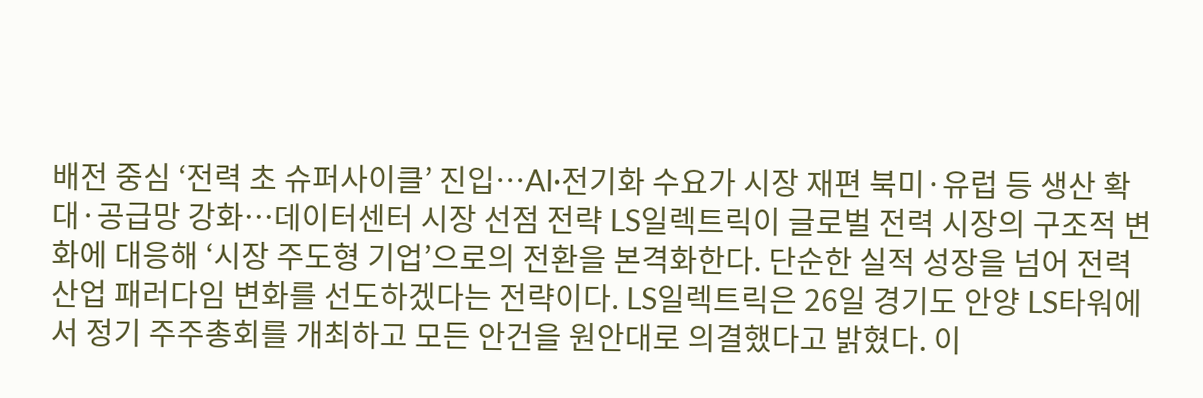배전 중심 ‘전력 초 슈퍼사이클’ 진입…AI·전기화 수요가 시장 재편 북미·유럽 등 생산 확대·공급망 강화…데이터센터 시장 선점 전략 LS일렉트릭이 글로벌 전력 시장의 구조적 변화에 대응해 ‘시장 주도형 기업’으로의 전환을 본격화한다. 단순한 실적 성장을 넘어 전력 산업 패러다임 변화를 선도하겠다는 전략이다. LS일렉트릭은 26일 경기도 안양 LS타워에서 정기 주주총회를 개최하고 모든 안건을 원안대로 의결했다고 밝혔다. 이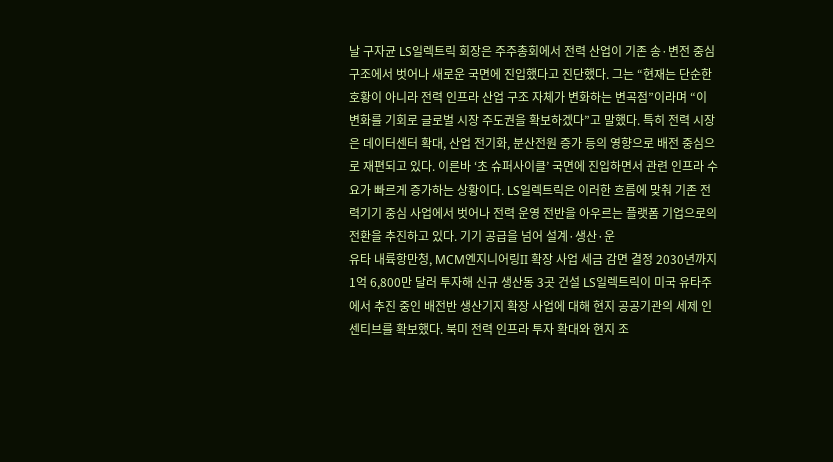날 구자균 LS일렉트릭 회장은 주주총회에서 전력 산업이 기존 송·변전 중심 구조에서 벗어나 새로운 국면에 진입했다고 진단했다. 그는 “현재는 단순한 호황이 아니라 전력 인프라 산업 구조 자체가 변화하는 변곡점”이라며 “이 변화를 기회로 글로벌 시장 주도권을 확보하겠다”고 말했다. 특히 전력 시장은 데이터센터 확대, 산업 전기화, 분산전원 증가 등의 영향으로 배전 중심으로 재편되고 있다. 이른바 ‘초 슈퍼사이클’ 국면에 진입하면서 관련 인프라 수요가 빠르게 증가하는 상황이다. LS일렉트릭은 이러한 흐름에 맞춰 기존 전력기기 중심 사업에서 벗어나 전력 운영 전반을 아우르는 플랫폼 기업으로의 전환을 추진하고 있다. 기기 공급을 넘어 설계·생산·운
유타 내륙항만청, MCM엔지니어링II 확장 사업 세금 감면 결정 2030년까지 1억 6,800만 달러 투자해 신규 생산동 3곳 건설 LS일렉트릭이 미국 유타주에서 추진 중인 배전반 생산기지 확장 사업에 대해 현지 공공기관의 세제 인센티브를 확보했다. 북미 전력 인프라 투자 확대와 현지 조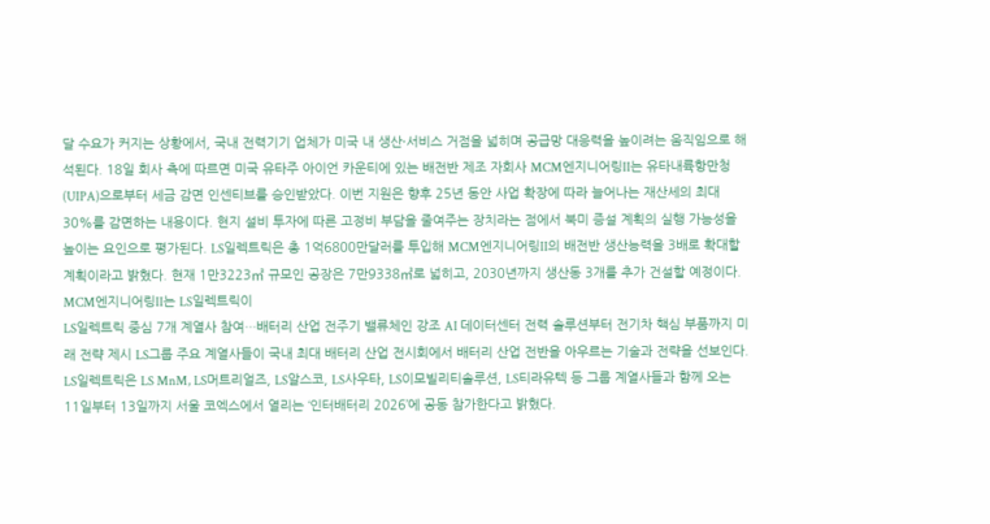달 수요가 커지는 상황에서, 국내 전력기기 업체가 미국 내 생산·서비스 거점을 넓히며 공급망 대응력을 높이려는 움직임으로 해석된다. 18일 회사 측에 따르면 미국 유타주 아이언 카운티에 있는 배전반 제조 자회사 MCM엔지니어링II는 유타내륙항만청(UIPA)으로부터 세금 감면 인센티브를 승인받았다. 이번 지원은 향후 25년 동안 사업 확장에 따라 늘어나는 재산세의 최대 30%를 감면하는 내용이다. 현지 설비 투자에 따른 고정비 부담을 줄여주는 장치라는 점에서 북미 증설 계획의 실행 가능성을 높이는 요인으로 평가된다. LS일렉트릭은 총 1억6800만달러를 투입해 MCM엔지니어링II의 배전반 생산능력을 3배로 확대할 계획이라고 밝혔다. 현재 1만3223㎡ 규모인 공장은 7만9338㎡로 넓히고, 2030년까지 생산동 3개를 추가 건설할 예정이다. MCM엔지니어링II는 LS일렉트릭이
LS일렉트릭 중심 7개 계열사 참여…배터리 산업 전주기 밸류체인 강조 AI 데이터센터 전력 솔루션부터 전기차 핵심 부품까지 미래 전략 제시 LS그룹 주요 계열사들이 국내 최대 배터리 산업 전시회에서 배터리 산업 전반을 아우르는 기술과 전략을 선보인다. LS일렉트릭은 LS MnM, LS머트리얼즈, LS알스코, LS사우타, LS이모빌리티솔루션, LS티라유텍 등 그룹 계열사들과 함께 오는 11일부터 13일까지 서울 코엑스에서 열리는 ‘인터배터리 2026’에 공동 참가한다고 밝혔다.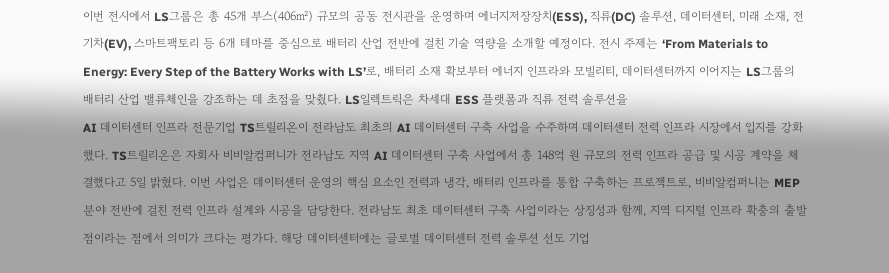이번 전시에서 LS그룹은 총 45개 부스(406㎡) 규모의 공동 전시관을 운영하며 에너지저장장치(ESS), 직류(DC) 솔루션, 데이터센터, 미래 소재, 전기차(EV), 스마트팩토리 등 6개 테마를 중심으로 배터리 산업 전반에 걸친 기술 역량을 소개할 예정이다. 전시 주제는 ‘From Materials to Energy: Every Step of the Battery Works with LS’로, 배터리 소재 확보부터 에너지 인프라와 모빌리티, 데이터센터까지 이어지는 LS그룹의 배터리 산업 밸류체인을 강조하는 데 초점을 맞췄다. LS일렉트릭은 차세대 ESS 플랫폼과 직류 전력 솔루션을
AI 데이터센터 인프라 전문기업 TS트릴리온이 전라남도 최초의 AI 데이터센터 구축 사업을 수주하며 데이터센터 전력 인프라 시장에서 입지를 강화했다. TS트릴리온은 자회사 비비알컴퍼니가 전라남도 지역 AI 데이터센터 구축 사업에서 총 148억 원 규모의 전력 인프라 공급 및 시공 계약을 체결했다고 5일 밝혔다. 이번 사업은 데이터센터 운영의 핵심 요소인 전력과 냉각, 배터리 인프라를 통합 구축하는 프로젝트로, 비비알컴퍼니는 MEP 분야 전반에 걸친 전력 인프라 설계와 시공을 담당한다. 전라남도 최초 데이터센터 구축 사업이라는 상징성과 함께, 지역 디지털 인프라 확충의 출발점이라는 점에서 의미가 크다는 평가다. 해당 데이터센터에는 글로벌 데이터센터 전력 솔루션 선도 기업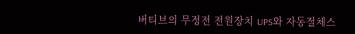버티브의 무정전 전원장치 UPS와 자동절체스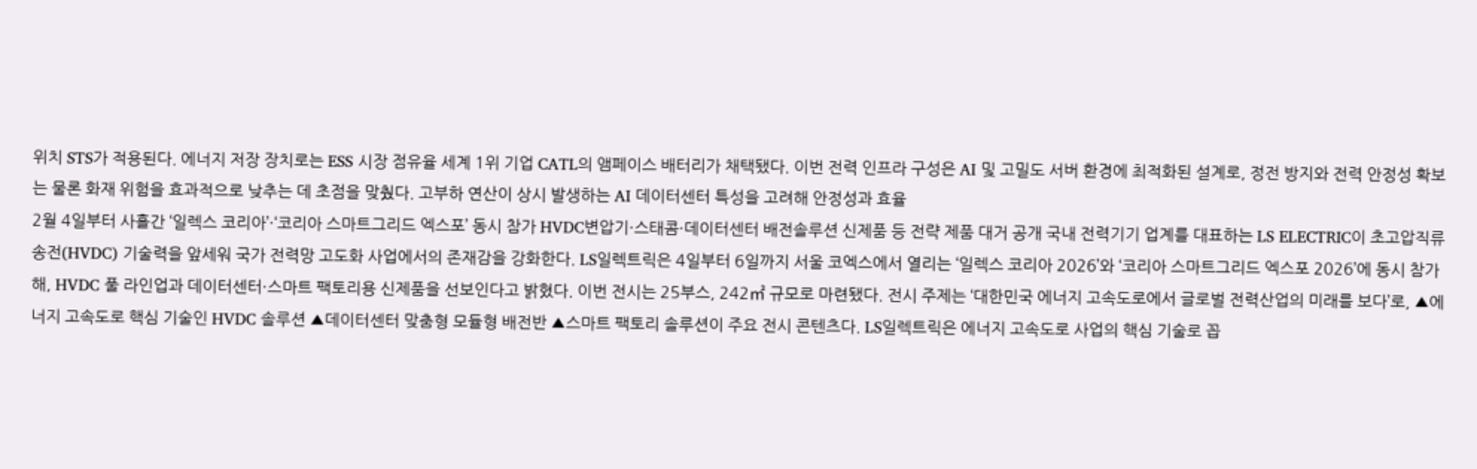위치 STS가 적용된다. 에너지 저장 장치로는 ESS 시장 점유율 세계 1위 기업 CATL의 앰페이스 배터리가 채택됐다. 이번 전력 인프라 구성은 AI 및 고밀도 서버 환경에 최적화된 설계로, 정전 방지와 전력 안정성 확보는 물론 화재 위험을 효과적으로 낮추는 데 초점을 맞췄다. 고부하 연산이 상시 발생하는 AI 데이터센터 특성을 고려해 안정성과 효율
2월 4일부터 사흘간 ‘일렉스 코리아’·‘코리아 스마트그리드 엑스포’ 동시 참가 HVDC변압기·스태콤·데이터센터 배전솔루션 신제품 등 전략 제품 대거 공개 국내 전력기기 업계를 대표하는 LS ELECTRIC이 초고압직류송전(HVDC) 기술력을 앞세워 국가 전력망 고도화 사업에서의 존재감을 강화한다. LS일렉트릭은 4일부터 6일까지 서울 코엑스에서 열리는 ‘일렉스 코리아 2026’와 ‘코리아 스마트그리드 엑스포 2026’에 동시 참가해, HVDC 풀 라인업과 데이터센터·스마트 팩토리용 신제품을 선보인다고 밝혔다. 이번 전시는 25부스, 242㎡ 규모로 마련됐다. 전시 주제는 ‘대한민국 에너지 고속도로에서 글로벌 전력산업의 미래를 보다’로, ▲에너지 고속도로 핵심 기술인 HVDC 솔루션 ▲데이터센터 맞춤형 모듈형 배전반 ▲스마트 팩토리 솔루션이 주요 전시 콘텐츠다. LS일렉트릭은 에너지 고속도로 사업의 핵심 기술로 꼽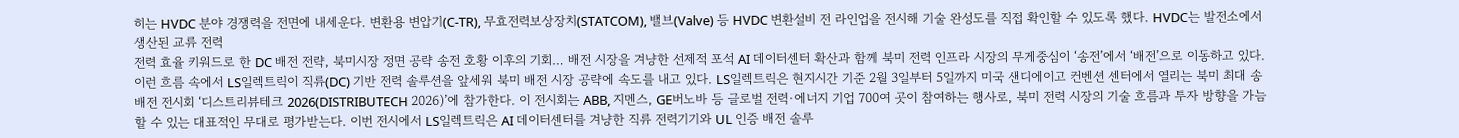히는 HVDC 분야 경쟁력을 전면에 내세운다. 변환용 변압기(C-TR), 무효전력보상장치(STATCOM), 밸브(Valve) 등 HVDC 변환설비 전 라인업을 전시해 기술 완성도를 직접 확인할 수 있도록 했다. HVDC는 발전소에서 생산된 교류 전력
전력 효율 키워드로 한 DC 배전 전략, 북미시장 정면 공략 송전 호황 이후의 기회… 배전 시장을 겨냥한 선제적 포석 AI 데이터센터 확산과 함께 북미 전력 인프라 시장의 무게중심이 ‘송전’에서 ‘배전’으로 이동하고 있다. 이런 흐름 속에서 LS일렉트릭이 직류(DC) 기반 전력 솔루션을 앞세워 북미 배전 시장 공략에 속도를 내고 있다. LS일렉트릭은 현지시간 기준 2월 3일부터 5일까지 미국 샌디에이고 컨벤션 센터에서 열리는 북미 최대 송배전 전시회 ‘디스트리뷰테크 2026(DISTRIBUTECH 2026)’에 참가한다. 이 전시회는 ABB, 지멘스, GE버노바 등 글로벌 전력·에너지 기업 700여 곳이 참여하는 행사로, 북미 전력 시장의 기술 흐름과 투자 방향을 가늠할 수 있는 대표적인 무대로 평가받는다. 이번 전시에서 LS일렉트릭은 AI 데이터센터를 겨냥한 직류 전력기기와 UL 인증 배전 솔루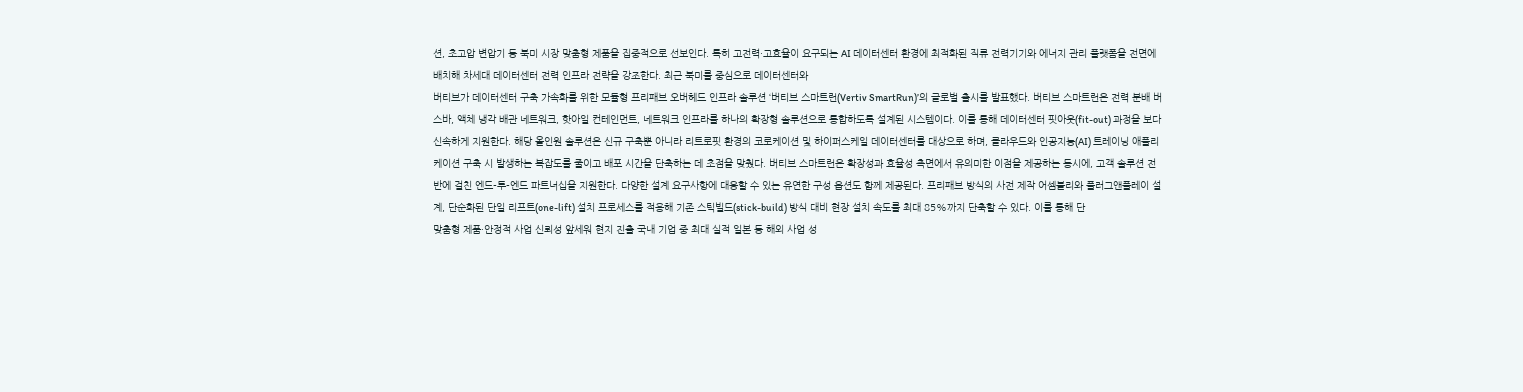션, 초고압 변압기 등 북미 시장 맞춤형 제품을 집중적으로 선보인다. 특히 고전력·고효율이 요구되는 AI 데이터센터 환경에 최적화된 직류 전력기기와 에너지 관리 플랫폼을 전면에 배치해 차세대 데이터센터 전력 인프라 전략을 강조한다. 최근 북미를 중심으로 데이터센터와
버티브가 데이터센터 구축 가속화를 위한 모듈형 프리패브 오버헤드 인프라 솔루션 ‘버티브 스마트런(Vertiv SmartRun)’의 글로벌 출시를 발표했다. 버티브 스마트런은 전력 분배 버스바, 액체 냉각 배관 네트워크, 핫아일 컨테인먼트, 네트워크 인프라를 하나의 확장형 솔루션으로 통합하도록 설계된 시스템이다. 이를 통해 데이터센터 핏아웃(fit-out) 과정을 보다 신속하게 지원한다. 해당 올인원 솔루션은 신규 구축뿐 아니라 리트로핏 환경의 코로케이션 및 하이퍼스케일 데이터센터를 대상으로 하며, 클라우드와 인공지능(AI) 트레이닝 애플리케이션 구축 시 발생하는 복잡도를 줄이고 배포 시간을 단축하는 데 초점을 맞췄다. 버티브 스마트런은 확장성과 효율성 측면에서 유의미한 이점을 제공하는 동시에, 고객 솔루션 전반에 걸친 엔드-투-엔드 파트너십을 지원한다. 다양한 설계 요구사항에 대응할 수 있는 유연한 구성 옵션도 함께 제공된다. 프리패브 방식의 사전 제작 어셈블리와 플러그앤플레이 설계, 단순화된 단일 리프트(one-lift) 설치 프로세스를 적용해 기존 스틱빌드(stick-build) 방식 대비 현장 설치 속도를 최대 85%까지 단축할 수 있다. 이를 통해 단
맞춤형 제품·안정적 사업 신뢰성 앞세워 현지 진출 국내 기업 중 최대 실적 일본 등 해외 사업 성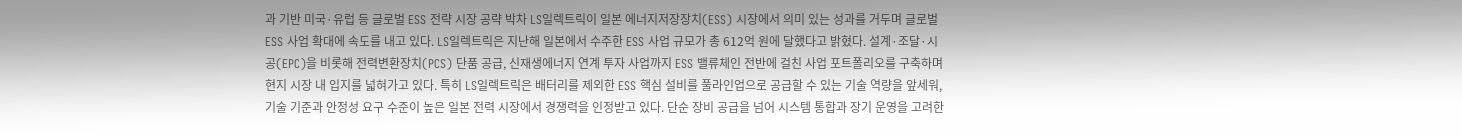과 기반 미국·유럽 등 글로벌 ESS 전략 시장 공략 박차 LS일렉트릭이 일본 에너지저장장치(ESS) 시장에서 의미 있는 성과를 거두며 글로벌 ESS 사업 확대에 속도를 내고 있다. LS일렉트릭은 지난해 일본에서 수주한 ESS 사업 규모가 총 612억 원에 달했다고 밝혔다. 설계·조달·시공(EPC)을 비롯해 전력변환장치(PCS) 단품 공급, 신재생에너지 연계 투자 사업까지 ESS 밸류체인 전반에 걸친 사업 포트폴리오를 구축하며 현지 시장 내 입지를 넓혀가고 있다. 특히 LS일렉트릭은 배터리를 제외한 ESS 핵심 설비를 풀라인업으로 공급할 수 있는 기술 역량을 앞세워, 기술 기준과 안정성 요구 수준이 높은 일본 전력 시장에서 경쟁력을 인정받고 있다. 단순 장비 공급을 넘어 시스템 통합과 장기 운영을 고려한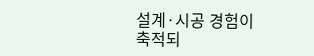설계·시공 경험이 축적되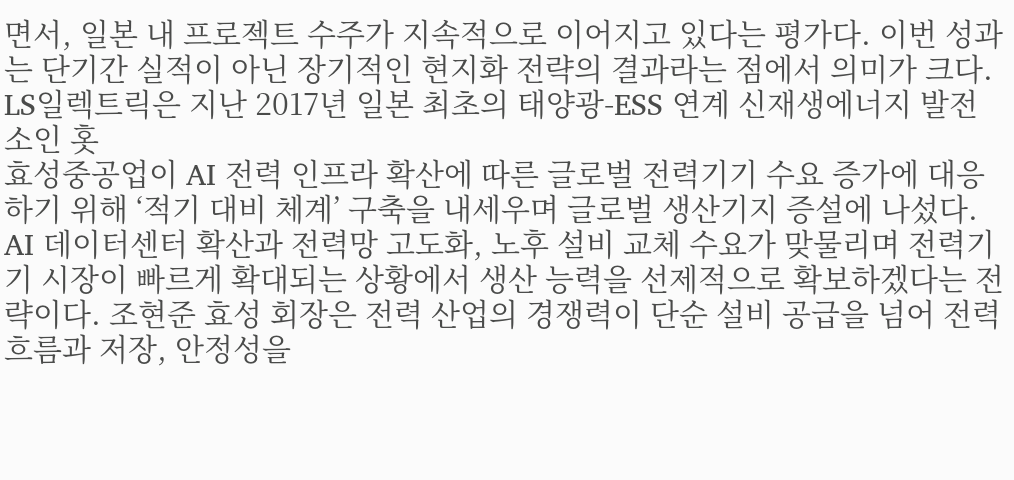면서, 일본 내 프로젝트 수주가 지속적으로 이어지고 있다는 평가다. 이번 성과는 단기간 실적이 아닌 장기적인 현지화 전략의 결과라는 점에서 의미가 크다. LS일렉트릭은 지난 2017년 일본 최초의 태양광-ESS 연계 신재생에너지 발전소인 홋
효성중공업이 AI 전력 인프라 확산에 따른 글로벌 전력기기 수요 증가에 대응하기 위해 ‘적기 대비 체계’ 구축을 내세우며 글로벌 생산기지 증설에 나섰다. AI 데이터센터 확산과 전력망 고도화, 노후 설비 교체 수요가 맞물리며 전력기기 시장이 빠르게 확대되는 상황에서 생산 능력을 선제적으로 확보하겠다는 전략이다. 조현준 효성 회장은 전력 산업의 경쟁력이 단순 설비 공급을 넘어 전력 흐름과 저장, 안정성을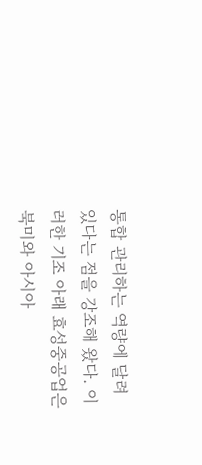통합 관리하는 역량에 달려 있다는 점을 강조해 왔다. 이러한 기조 아래 효성중공업은 북미와 아시아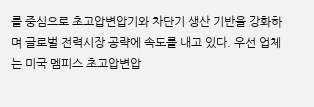를 중심으로 초고압변압기와 차단기 생산 기반을 강화하며 글로벌 전력시장 공략에 속도를 내고 있다. 우선 업체는 미국 멤피스 초고압변압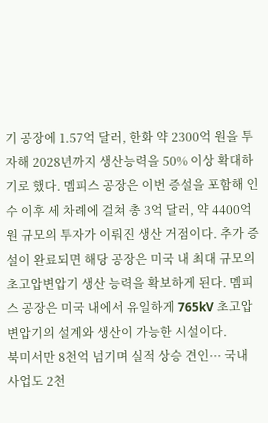기 공장에 1.57억 달러, 한화 약 2300억 원을 투자해 2028년까지 생산능력을 50% 이상 확대하기로 했다. 멤피스 공장은 이번 증설을 포함해 인수 이후 세 차례에 걸쳐 총 3억 달러, 약 4400억 원 규모의 투자가 이뤄진 생산 거점이다. 추가 증설이 완료되면 해당 공장은 미국 내 최대 규모의 초고압변압기 생산 능력을 확보하게 된다. 멤피스 공장은 미국 내에서 유일하게 765kV 초고압변압기의 설계와 생산이 가능한 시설이다.
북미서만 8천억 넘기며 실적 상승 견인··· 국내 사업도 2천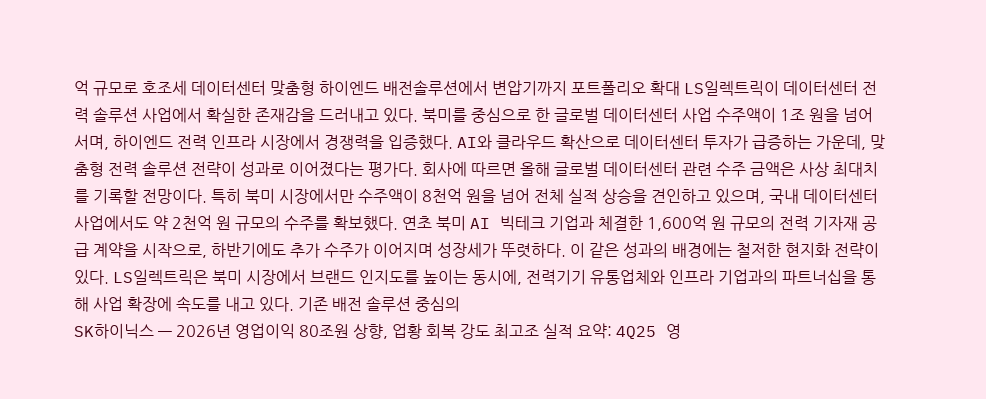억 규모로 호조세 데이터센터 맞춤형 하이엔드 배전솔루션에서 변압기까지 포트폴리오 확대 LS일렉트릭이 데이터센터 전력 솔루션 사업에서 확실한 존재감을 드러내고 있다. 북미를 중심으로 한 글로벌 데이터센터 사업 수주액이 1조 원을 넘어서며, 하이엔드 전력 인프라 시장에서 경쟁력을 입증했다. AI와 클라우드 확산으로 데이터센터 투자가 급증하는 가운데, 맞춤형 전력 솔루션 전략이 성과로 이어졌다는 평가다. 회사에 따르면 올해 글로벌 데이터센터 관련 수주 금액은 사상 최대치를 기록할 전망이다. 특히 북미 시장에서만 수주액이 8천억 원을 넘어 전체 실적 상승을 견인하고 있으며, 국내 데이터센터 사업에서도 약 2천억 원 규모의 수주를 확보했다. 연초 북미 AI 빅테크 기업과 체결한 1,600억 원 규모의 전력 기자재 공급 계약을 시작으로, 하반기에도 추가 수주가 이어지며 성장세가 뚜렷하다. 이 같은 성과의 배경에는 철저한 현지화 전략이 있다. LS일렉트릭은 북미 시장에서 브랜드 인지도를 높이는 동시에, 전력기기 유통업체와 인프라 기업과의 파트너십을 통해 사업 확장에 속도를 내고 있다. 기존 배전 솔루션 중심의
SK하이닉스 — 2026년 영업이익 80조원 상향, 업황 회복 강도 최고조 실적 요약: 4Q25 영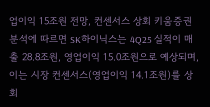업이익 15조원 전망, 컨센서스 상회 키움증권 분석에 따르면 SK하이닉스는 4Q25 실적이 매출 28.8조원, 영업이익 15.0조원으로 예상되며, 이는 시장 컨센서스(영업이익 14.1조원)를 상회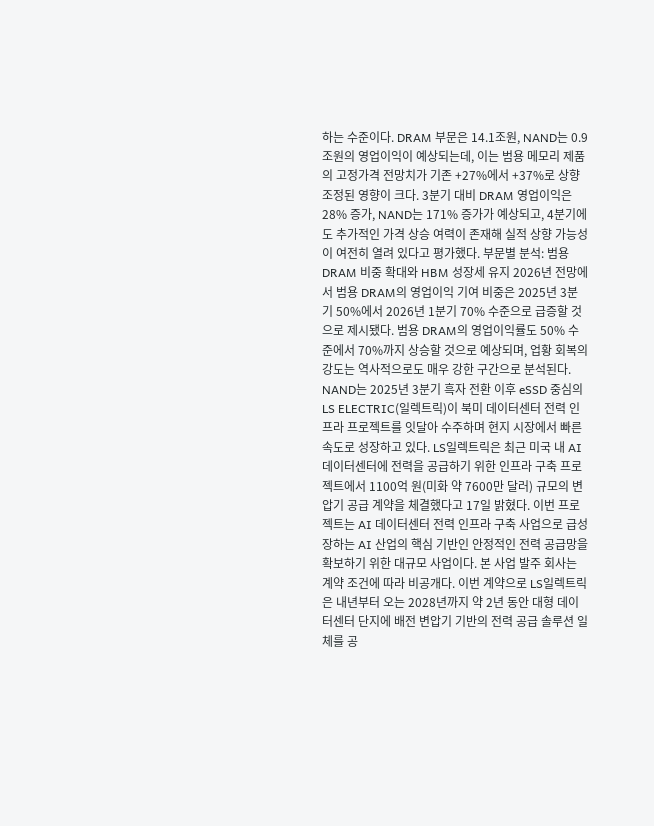하는 수준이다. DRAM 부문은 14.1조원, NAND는 0.9조원의 영업이익이 예상되는데, 이는 범용 메모리 제품의 고정가격 전망치가 기존 +27%에서 +37%로 상향 조정된 영향이 크다. 3분기 대비 DRAM 영업이익은 28% 증가, NAND는 171% 증가가 예상되고, 4분기에도 추가적인 가격 상승 여력이 존재해 실적 상향 가능성이 여전히 열려 있다고 평가했다. 부문별 분석: 범용 DRAM 비중 확대와 HBM 성장세 유지 2026년 전망에서 범용 DRAM의 영업이익 기여 비중은 2025년 3분기 50%에서 2026년 1분기 70% 수준으로 급증할 것으로 제시됐다. 범용 DRAM의 영업이익률도 50% 수준에서 70%까지 상승할 것으로 예상되며, 업황 회복의 강도는 역사적으로도 매우 강한 구간으로 분석된다. NAND는 2025년 3분기 흑자 전환 이후 eSSD 중심의
LS ELECTRIC(일렉트릭)이 북미 데이터센터 전력 인프라 프로젝트를 잇달아 수주하며 현지 시장에서 빠른 속도로 성장하고 있다. LS일렉트릭은 최근 미국 내 AI 데이터센터에 전력을 공급하기 위한 인프라 구축 프로젝트에서 1100억 원(미화 약 7600만 달러) 규모의 변압기 공급 계약을 체결했다고 17일 밝혔다. 이번 프로젝트는 AI 데이터센터 전력 인프라 구축 사업으로 급성장하는 AI 산업의 핵심 기반인 안정적인 전력 공급망을 확보하기 위한 대규모 사업이다. 본 사업 발주 회사는 계약 조건에 따라 비공개다. 이번 계약으로 LS일렉트릭은 내년부터 오는 2028년까지 약 2년 동안 대형 데이터센터 단지에 배전 변압기 기반의 전력 공급 솔루션 일체를 공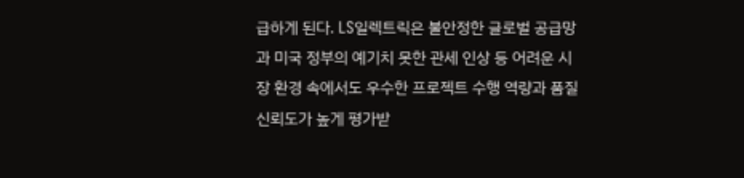급하게 된다. LS일렉트릭은 불안정한 글로벌 공급망과 미국 정부의 예기치 못한 관세 인상 등 어려운 시장 환경 속에서도 우수한 프로젝트 수행 역량과 품질 신뢰도가 높게 평가받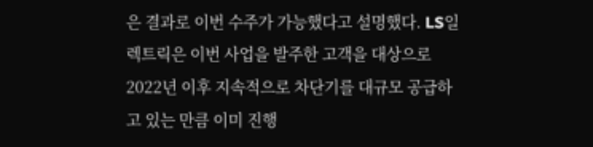은 결과로 이번 수주가 가능했다고 설명했다. LS일렉트릭은 이번 사업을 발주한 고객을 대상으로 2022년 이후 지속적으로 차단기를 대규모 공급하고 있는 만큼 이미 진행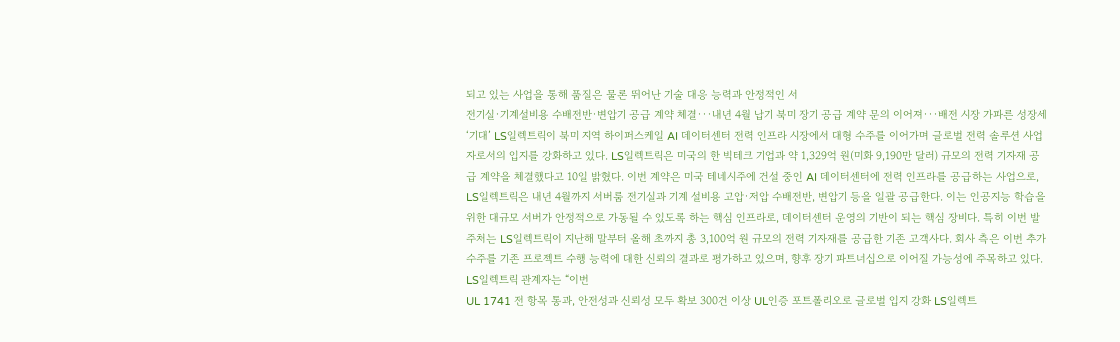되고 있는 사업을 통해 품질은 물론 뛰어난 기술 대응 능력과 안정적인 서
전기실·기계설비용 수배전반·변압기 공급 계약 체결···내년 4월 납기 북미 장기 공급 계약 문의 이어져···배전 시장 가파른 성장세 ‘기대’ LS일렉트릭이 북미 지역 하이퍼스케일 AI 데이터센터 전력 인프라 시장에서 대형 수주를 이어가며 글로벌 전력 솔루션 사업자로서의 입지를 강화하고 있다. LS일렉트릭은 미국의 한 빅테크 기업과 약 1,329억 원(미화 9,190만 달러) 규모의 전력 기자재 공급 계약을 체결했다고 10일 밝혔다. 이번 계약은 미국 테네시주에 건설 중인 AI 데이터센터에 전력 인프라를 공급하는 사업으로, LS일렉트릭은 내년 4월까지 서버룸 전기실과 기계 설비용 고압·저압 수배전반, 변압기 등을 일괄 공급한다. 이는 인공지능 학습을 위한 대규모 서버가 안정적으로 가동될 수 있도록 하는 핵심 인프라로, 데이터센터 운영의 기반이 되는 핵심 장비다. 특히 이번 발주처는 LS일렉트릭이 지난해 말부터 올해 초까지 총 3,100억 원 규모의 전력 기자재를 공급한 기존 고객사다. 회사 측은 이번 추가 수주를 기존 프로젝트 수행 능력에 대한 신뢰의 결과로 평가하고 있으며, 향후 장기 파트너십으로 이어질 가능성에 주목하고 있다. LS일렉트릭 관계자는 “이번
UL 1741 전 항목 통과, 안전성과 신뢰성 모두 확보 300건 이상 UL인증 포트폴리오로 글로벌 입지 강화 LS일렉트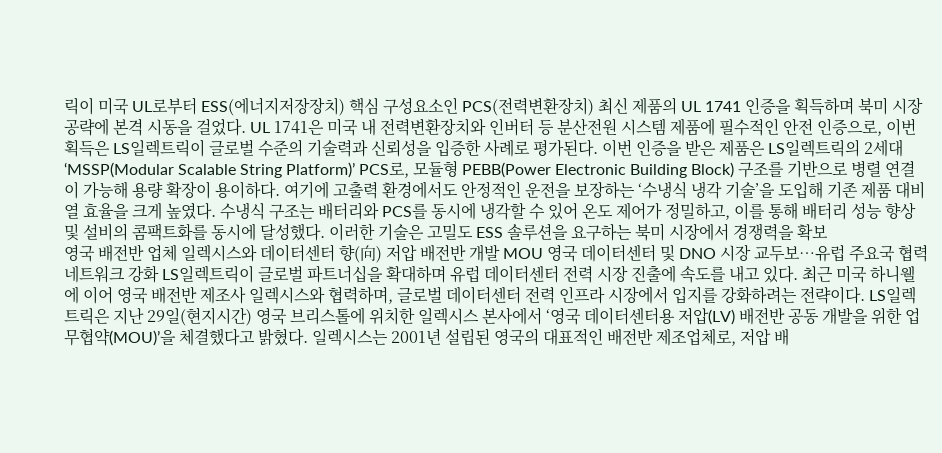릭이 미국 UL로부터 ESS(에너지저장장치) 핵심 구성요소인 PCS(전력변환장치) 최신 제품의 UL 1741 인증을 획득하며 북미 시장 공략에 본격 시동을 걸었다. UL 1741은 미국 내 전력변환장치와 인버터 등 분산전원 시스템 제품에 필수적인 안전 인증으로, 이번 획득은 LS일렉트릭이 글로벌 수준의 기술력과 신뢰성을 입증한 사례로 평가된다. 이번 인증을 받은 제품은 LS일렉트릭의 2세대 ‘MSSP(Modular Scalable String Platform)’ PCS로, 모듈형 PEBB(Power Electronic Building Block) 구조를 기반으로 병렬 연결이 가능해 용량 확장이 용이하다. 여기에 고출력 환경에서도 안정적인 운전을 보장하는 ‘수냉식 냉각 기술’을 도입해 기존 제품 대비 열 효율을 크게 높였다. 수냉식 구조는 배터리와 PCS를 동시에 냉각할 수 있어 온도 제어가 정밀하고, 이를 통해 배터리 성능 향상 및 설비의 콤팩트화를 동시에 달성했다. 이러한 기술은 고밀도 ESS 솔루션을 요구하는 북미 시장에서 경쟁력을 확보
영국 배전반 업체 일렉시스와 데이터센터 향(向) 저압 배전반 개발 MOU 영국 데이터센터 및 DNO 시장 교두보…유럽 주요국 협력 네트워크 강화 LS일렉트릭이 글로벌 파트너십을 확대하며 유럽 데이터센터 전력 시장 진출에 속도를 내고 있다. 최근 미국 하니웰에 이어 영국 배전반 제조사 일렉시스와 협력하며, 글로벌 데이터센터 전력 인프라 시장에서 입지를 강화하려는 전략이다. LS일렉트릭은 지난 29일(현지시간) 영국 브리스톨에 위치한 일렉시스 본사에서 ‘영국 데이터센터용 저압(LV) 배전반 공동 개발을 위한 업무협약(MOU)’을 체결했다고 밝혔다. 일렉시스는 2001년 설립된 영국의 대표적인 배전반 제조업체로, 저압 배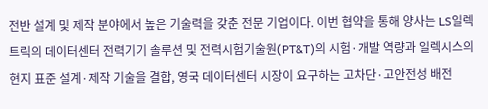전반 설계 및 제작 분야에서 높은 기술력을 갖춘 전문 기업이다. 이번 협약을 통해 양사는 LS일렉트릭의 데이터센터 전력기기 솔루션 및 전력시험기술원(PT&T)의 시험·개발 역량과 일렉시스의 현지 표준 설계·제작 기술을 결합, 영국 데이터센터 시장이 요구하는 고차단·고안전성 배전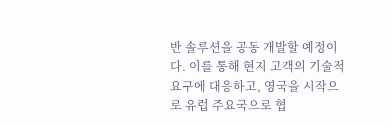반 솔루션을 공동 개발할 예정이다. 이를 통해 현지 고객의 기술적 요구에 대응하고, 영국을 시작으로 유럽 주요국으로 협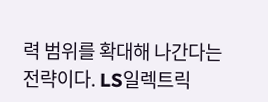력 범위를 확대해 나간다는 전략이다. LS일렉트릭